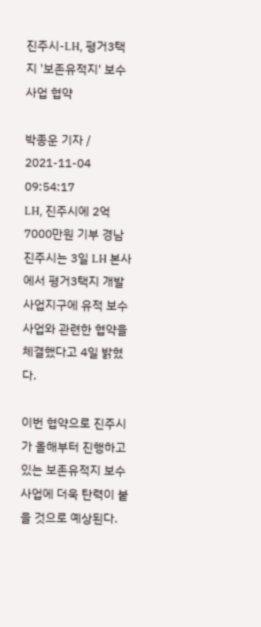진주시-LH, 평거3택지 '보존유적지' 보수사업 협약

박종운 기자 / 2021-11-04 09:54:17
LH, 진주시에 2억7000만원 기부 경남 진주시는 3일 LH 본사에서 평거3택지 개발사업지구에 유적 보수사업와 관련한 협약을 체결했다고 4일 밝혔다.

이번 협약으로 진주시가 올해부터 진행하고 있는 보존유적지 보수사업에 더욱 탄력이 붙을 것으로 예상된다.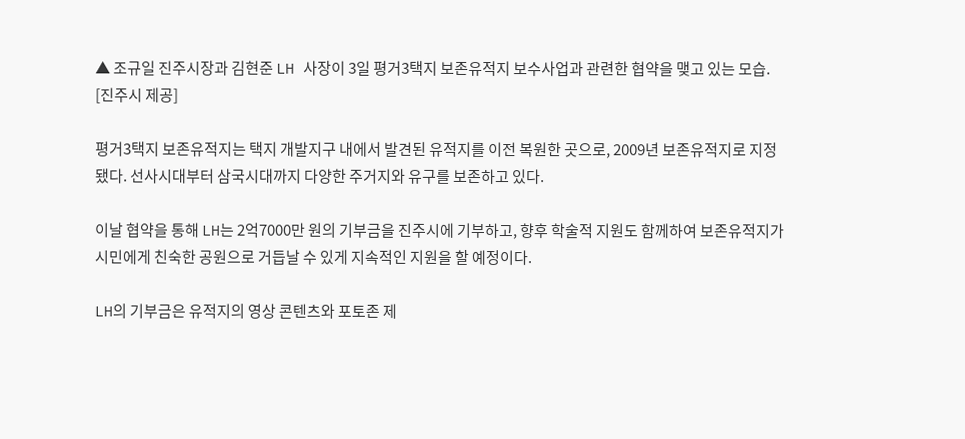▲ 조규일 진주시장과 김현준 LH 사장이 3일 평거3택지 보존유적지 보수사업과 관련한 협약을 맺고 있는 모습. [진주시 제공]

평거3택지 보존유적지는 택지 개발지구 내에서 발견된 유적지를 이전 복원한 곳으로, 2009년 보존유적지로 지정됐다. 선사시대부터 삼국시대까지 다양한 주거지와 유구를 보존하고 있다.

이날 협약을 통해 LH는 2억7000만 원의 기부금을 진주시에 기부하고, 향후 학술적 지원도 함께하여 보존유적지가 시민에게 친숙한 공원으로 거듭날 수 있게 지속적인 지원을 할 예정이다.

LH의 기부금은 유적지의 영상 콘텐츠와 포토존 제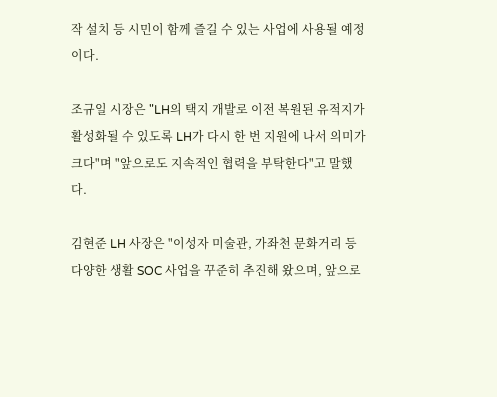작 설치 등 시민이 함께 즐길 수 있는 사업에 사용될 예정이다.

조규일 시장은 "LH의 택지 개발로 이전 복원된 유적지가 활성화될 수 있도록 LH가 다시 한 번 지원에 나서 의미가 크다"며 "앞으로도 지속적인 협력을 부탁한다"고 말했다.

김현준 LH 사장은 "이성자 미술관, 가좌천 문화거리 등 다양한 생활 SOC 사업을 꾸준히 추진해 왔으며, 앞으로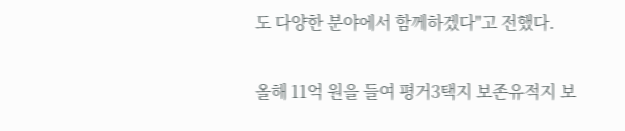도 다양한 분야에서 함께하겠다"고 전했다.

올해 11억 원을 들여 평거3택지 보존유적지 보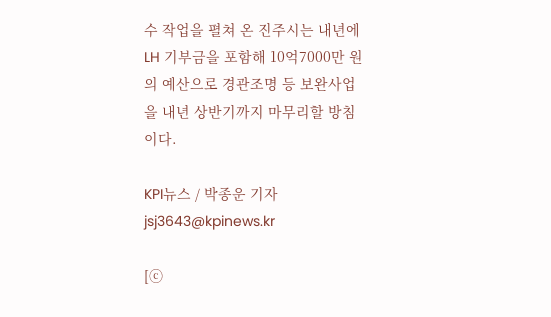수 작업을 펼쳐 온 진주시는 내년에 LH 기부금을 포함해 10억7000만 원의 예산으로 경관조명 등 보완사업을 내년 상반기까지 마무리할 방침이다.

KPI뉴스 / 박종운 기자 jsj3643@kpinews.kr

[ⓒ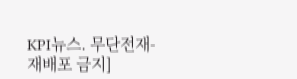KPI뉴스. 무단전재-재배포 금지]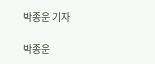박종운 기자

박종운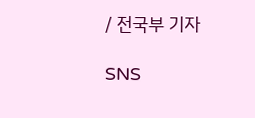/ 전국부 기자

SNS